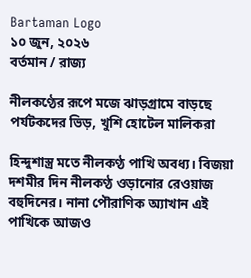Bartaman Logo
১০ জুন, ২০২৬
বর্তমান / রাজ্য

নীলকণ্ঠের রূপে মজে ঝাড়গ্রামে বাড়ছে পর্যটকদের ভিড়, খুশি হোটেল মালিকরা

হিন্দুশাস্ত্র মতে নীলকণ্ঠ পাখি অবধ্য। বিজয়া দশমীর দিন নীলকণ্ঠ ওড়ানোর রেওয়াজ বহুদিনের। নানা পৌরাণিক অ্যাখান এই পাখিকে আজও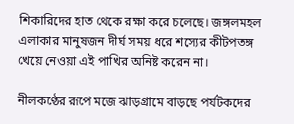শিকারিদের হাত থেকে রক্ষা করে চলেছে। জঙ্গলমহল এলাকার মানুষজন দীর্ঘ সময় ধরে শস্যের কীটপতঙ্গ খেয়ে নেওয়া এই পাখির অনিষ্ট করেন না।

নীলকণ্ঠের রূপে মজে ঝাড়গ্রামে বাড়ছে পর্যটকদের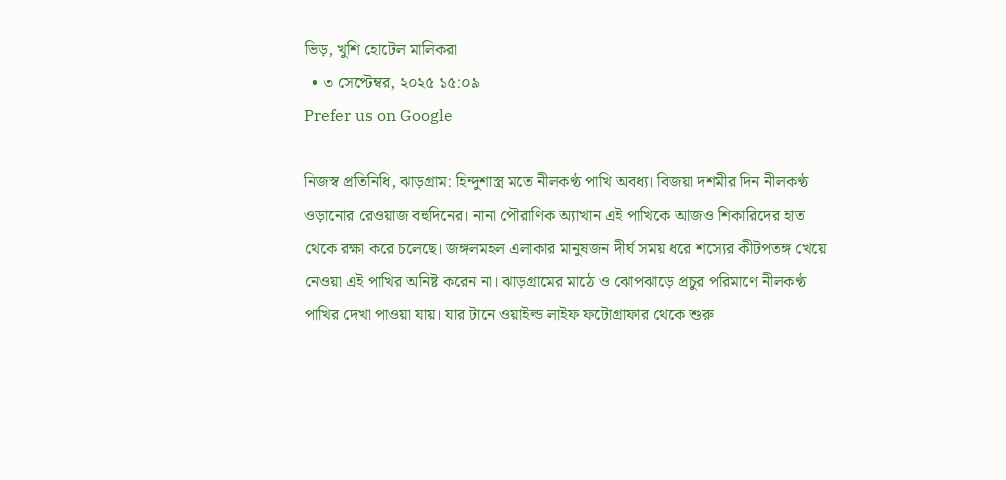ভিড়, খুশি হোটেল মালিকরা
  • ৩ সেপ্টেম্বর, ২০২৫ ১৫:০৯
Prefer us on Google

নিজস্ব প্রতিনিধি, ঝাড়গ্ৰাম: হিন্দুশাস্ত্র মতে নীলকণ্ঠ পাখি অবধ্য। বিজয়া দশমীর দিন নীলকণ্ঠ ওড়ানোর রেওয়াজ বহুদিনের। নানা পৌরাণিক অ্যাখান এই পাখিকে আজও শিকারিদের হাত থেকে রক্ষা করে চলেছে। জঙ্গলমহল এলাকার মানুষজন দীর্ঘ সময় ধরে শস্যের কীটপতঙ্গ খেয়ে নেওয়া এই পাখির অনিষ্ট করেন না। ঝাড়গ্রামের মাঠে ও ঝোপঝাড়ে প্রচুর পরিমাণে নীলকণ্ঠ পাখির দেখা পাওয়া যায়। যার টানে ওয়াইল্ড লাইফ ফটোগ্রাফার থেকে শুরু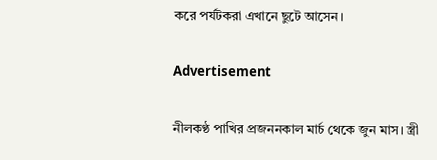করে পর্যটকরা এখানে ছুটে আসেন।

Advertisement

নীলকণ্ঠ পাখির প্রজননকাল মার্চ থেকে জুন মাস। স্ত্রী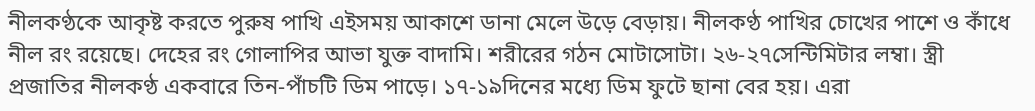নীলকণ্ঠকে আকৃষ্ট করতে পুরুষ পাখি এইসময় আকাশে ডানা মেলে উড়ে বেড়ায়। নীলকণ্ঠ পাখির চোখের পাশে ও কাঁধে নীল রং রয়েছে। দেহের রং গোলাপির আভা যুক্ত বাদামি। শরীরের গঠন মোটাসোটা। ২৬-২৭সেন্টিমিটার লম্বা। স্ত্রী প্রজাতির নীলকণ্ঠ একবারে তিন-পাঁচটি ডিম পাড়ে। ১৭-১৯দিনের মধ্যে ডিম ফুটে ছানা বের হয়। এরা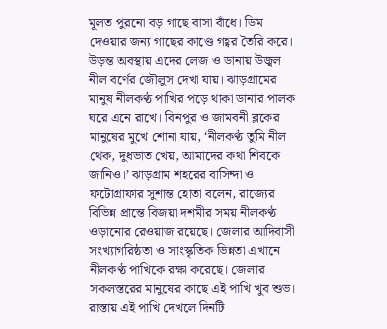মূলত পুরনো বড় গাছে বাসা বাঁধে। ডিম দেওয়ার জন্য গাছের কাণ্ডে গহ্বর তৈরি করে। উড়ন্ত অবস্থায় এদের লেজ ও ডানায় উজ্বল নীল বর্ণের জৌলুস দেখা যায়। ঝাড়গ্রামের মানুষ নীলকণ্ঠ পাখির পড়ে থাকা ডানার পালক ঘরে এনে রাখে। বিনপুর ও জামবনী ব্লকের মানুষের মুখে শোনা যায়, ‘নীলকণ্ঠ তুমি নীল থেক, দুধভাত খেয়, আমাদের কথা শিবকে জানিও।’ ঝাড়গ্রাম শহরের বাসিন্দা ও ফটোগ্রাফার সুশান্ত হোতা বলেন, রাজ্যের বিভিন্ন প্রান্তে বিজয়া দশমীর সময় নীলকণ্ঠ ওড়ানোর রেওয়াজ রয়েছে। জেলার আদিবাসী সংখ্যাগরিষ্ঠতা ও সাংস্কৃতিক ভিন্নতা এখানে  নীলকণ্ঠ পাখিকে রক্ষা করেছে। জেলার সকলস্তরের মানুষের কাছে এই পাখি খুব শুভ। রাস্তায় এই পাখি দেখলে দিনটি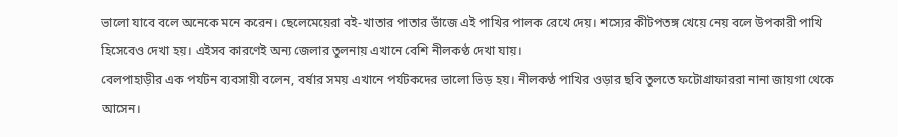ভালো যাবে বলে অনেকে মনে করেন। ছেলেমেয়েরা বই-খাতার পাতার ভাঁজে এই পাখির পালক রেখে দেয়। শস্যের কীটপতঙ্গ খেয়ে নেয় বলে উপকারী পাখি হিসেবেও দেখা হয়। এইসব কারণেই অন্য জেলার তুলনায় এখানে বেশি নীলকণ্ঠ দেখা যায়।
বেলপাহাড়ীর এক পর্যটন ব্যবসায়ী বলেন, বর্ষার সময় এখানে পর্যটকদের ভালো ভিড় হয়। নীলকণ্ঠ পাখির ওড়ার ছবি তুলতে ফটোগ্ৰাফাররা নানা জায়গা থেকে আসেন।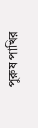পুরুষ পাখির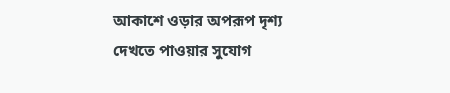আকাশে ওড়ার অপরূপ দৃশ্য দেখতে পাওয়ার সুযোগ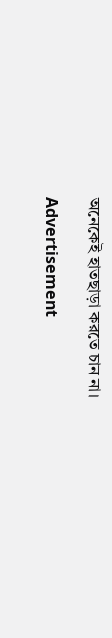অনেকেই হাতছাড়া করতে চান না।

Advertisement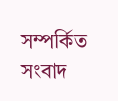সম্পর্কিত সংবাদ